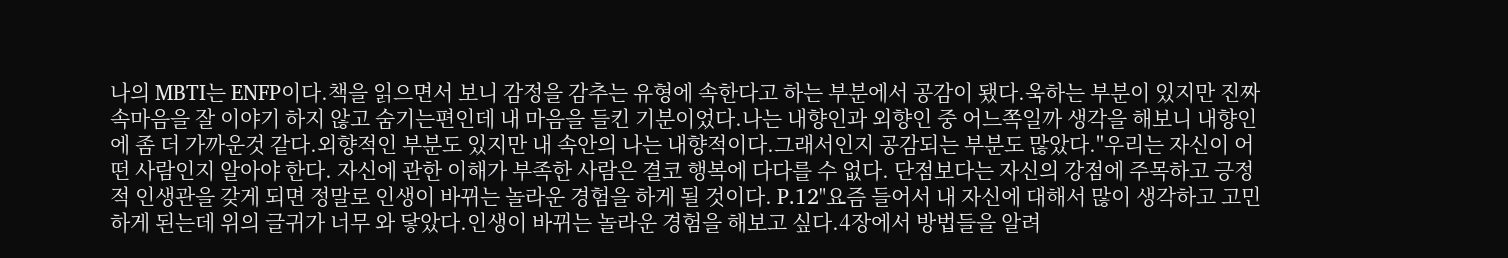나의 MBTI는 ENFP이다.책을 읽으면서 보니 감정을 감추는 유형에 속한다고 하는 부분에서 공감이 됐다.욱하는 부분이 있지만 진짜 속마음을 잘 이야기 하지 않고 숨기는편인데 내 마음을 들킨 기분이었다.나는 내향인과 외향인 중 어느쪽일까 생각을 해보니 내향인에 좀 더 가까운것 같다.외향적인 부분도 있지만 내 속안의 나는 내향적이다.그래서인지 공감되는 부분도 많았다."우리는 자신이 어떤 사람인지 알아야 한다. 자신에 관한 이해가 부족한 사람은 결코 행복에 다다를 수 없다. 단점보다는 자신의 강점에 주목하고 긍정적 인생관을 갖게 되면 정말로 인생이 바뀌는 놀라운 경험을 하게 될 것이다. P.12"요즘 들어서 내 자신에 대해서 많이 생각하고 고민하게 된는데 위의 글귀가 너무 와 닿았다.인생이 바뀌는 놀라운 경험을 해보고 싶다.4장에서 방법들을 알려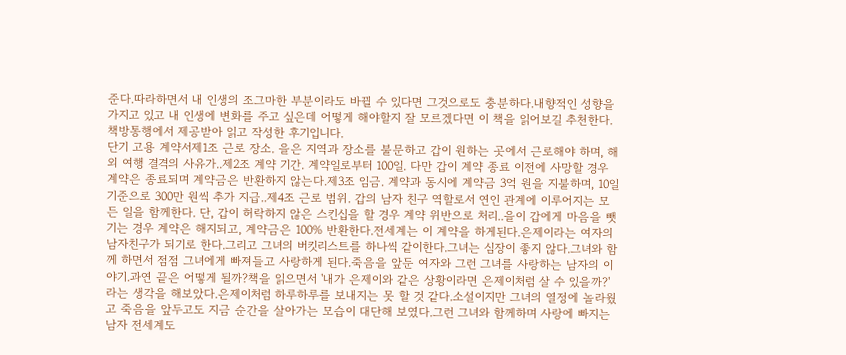준다.따라하면서 내 인생의 조그마한 부분이라도 바뀔 수 있다면 그것으로도 충분하다.내향적인 성향을 가지고 있고 내 인생에 변화를 주고 싶은데 어떻게 해야할지 잘 모르겠다면 이 책을 읽어보길 추천한다.책방통행에서 제공받아 읽고 작성한 후기입니다.
단기 고용 계약서제1조 근로 장소. 을은 지역과 장소를 불문하고 갑이 원하는 곳에서 근로해야 하며, 해외 여행 결격의 사유가..제2조 계약 기간. 계약일로부터 100일. 다만 갑이 계약 종료 이전에 사망할 경우 계약은 종료되며 계약금은 반환하지 않는다.제3조 임금. 계약과 동시에 계약금 3억 원을 지불하며, 10일 기준으로 300만 원씩 추가 지급..제4조 근로 범위. 갑의 남자 친구 역할로서 연인 관계에 이루어지는 모든 일을 함께한다. 단, 갑이 허락하지 않은 스킨십을 할 경우 계약 위반으로 처리..을이 갑에게 마음을 뺏기는 경우 계약은 해지되고, 계약금은 100% 반환한다.전세계는 이 계약을 하게된다.은제이라는 여자의 남자친구가 되기로 한다.그리고 그녀의 버킷리스트를 하나씩 같이한다.그녀는 심장이 좋지 않다.그녀와 함께 하면서 점점 그녀에게 빠져들고 사랑하게 된다.죽음을 앞둔 여자와 그런 그녀를 사랑하는 남자의 이야기.과연 끝은 어떻게 될까?책을 읽으면서 '내가 은제이와 같은 상황이라면 은제이처럼 살 수 있을까?'라는 생각을 해보았다.은제이처럼 하루하루를 보내지는 못 할 것 같다.소설이지만 그녀의 열정에 놀라웠고 죽음을 앞두고도 지금 순간을 살아가는 모습이 대단해 보였다.그런 그녀와 함께하며 사랑에 빠지는 남자 전세계도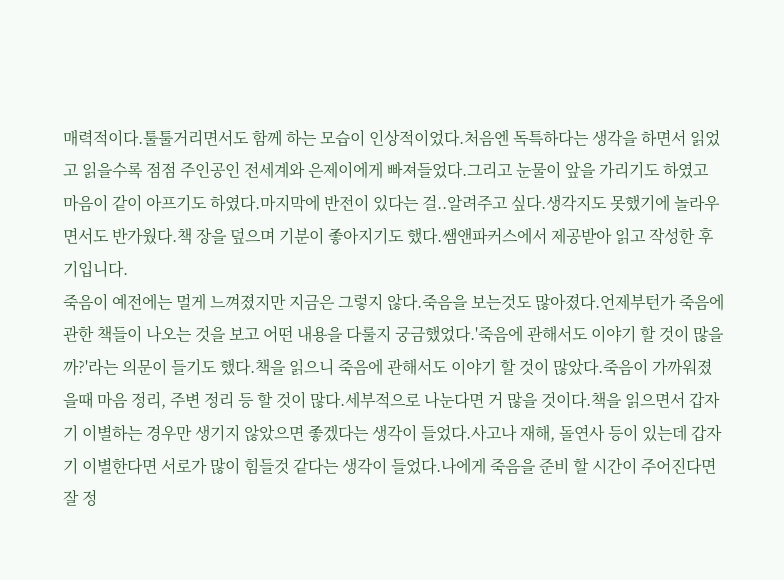매력적이다.툴툴거리면서도 함께 하는 모습이 인상적이었다.처음엔 독특하다는 생각을 하면서 읽었고 읽을수록 점점 주인공인 전세계와 은제이에게 빠져들었다.그리고 눈물이 앞을 가리기도 하였고 마음이 같이 아프기도 하였다.마지막에 반전이 있다는 걸..알려주고 싶다.생각지도 못했기에 놀라우면서도 반가웠다.책 장을 덮으며 기분이 좋아지기도 했다.쌤앤파커스에서 제공받아 읽고 작성한 후기입니다.
죽음이 예전에는 멀게 느껴졌지만 지금은 그렇지 않다.죽음을 보는것도 많아졌다.언제부턴가 죽음에 관한 책들이 나오는 것을 보고 어떤 내용을 다룰지 궁금했었다.'죽음에 관해서도 이야기 할 것이 많을까?'라는 의문이 들기도 했다.책을 읽으니 죽음에 관해서도 이야기 할 것이 많았다.죽음이 가까워졌을때 마음 정리, 주변 정리 등 할 것이 많다.세부적으로 나눈다면 거 많을 것이다.책을 읽으면서 갑자기 이별하는 경우만 생기지 않았으면 좋겠다는 생각이 들었다.사고나 재해, 돌연사 등이 있는데 갑자기 이별한다면 서로가 많이 힘들것 같다는 생각이 들었다.나에게 죽음을 준비 할 시간이 주어진다면 잘 정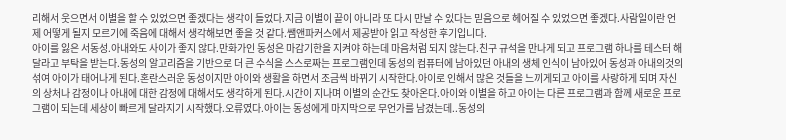리해서 웃으면서 이별을 할 수 있었으면 좋겠다는 생각이 들었다.지금 이별이 끝이 아니라 또 다시 만날 수 있다는 믿음으로 헤어질 수 있었으면 좋겠다.사람일이란 언제 어떻게 될지 모르기에 죽음에 대해서 생각해보면 좋을 것 같다.쌤앤파커스에서 제공받아 읽고 작성한 후기입니다.
아이를 잃은 서동성.아내와도 사이가 좋지 않다.만화가인 동성은 마감기한을 지켜야 하는데 마음처럼 되지 않는다.친구 규석을 만나게 되고 프로그램 하나를 테스터 해달라고 부탁을 받는다.동성의 알고리즘을 기반으로 더 큰 수식을 스스로짜는 프로그램인데 동성의 컴퓨터에 남아있던 아내의 생체 인식이 남아있어 동성과 아내의것의 섞여 아이가 태어나게 된다.혼란스러운 동성이지만 아이와 생활을 하면서 조금씩 바뀌기 시작한다.아이로 인해서 많은 것들을 느끼게되고 아이를 사랑하게 되며 자신의 상처나 감정이나 아내에 대한 감정에 대해서도 생각하게 된다.시간이 지나며 이별의 순간도 찾아온다.아이와 이별을 하고 아이는 다른 프로그램과 함께 새로운 프로그램이 되는데 세상이 빠르게 달라지기 시작했다.오류였다.아이는 동성에게 마지막으로 무언가를 남겼는데..동성의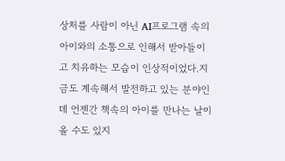상처를 사람이 아닌 AI프로그램 속의 아이와의 소통으로 인해서 받아들이고 치유하는 모습이 인상적이었다.지금도 계속해서 발전하고 있는 분야인데 언젠간 책속의 아이를 만나는 날이 올 수도 있지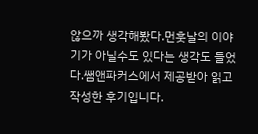않으까 생각해봤다.먼훗날의 이야기가 아닐수도 있다는 생각도 들었다.쌤앤파커스에서 제공받아 읽고 작성한 후기입니다.